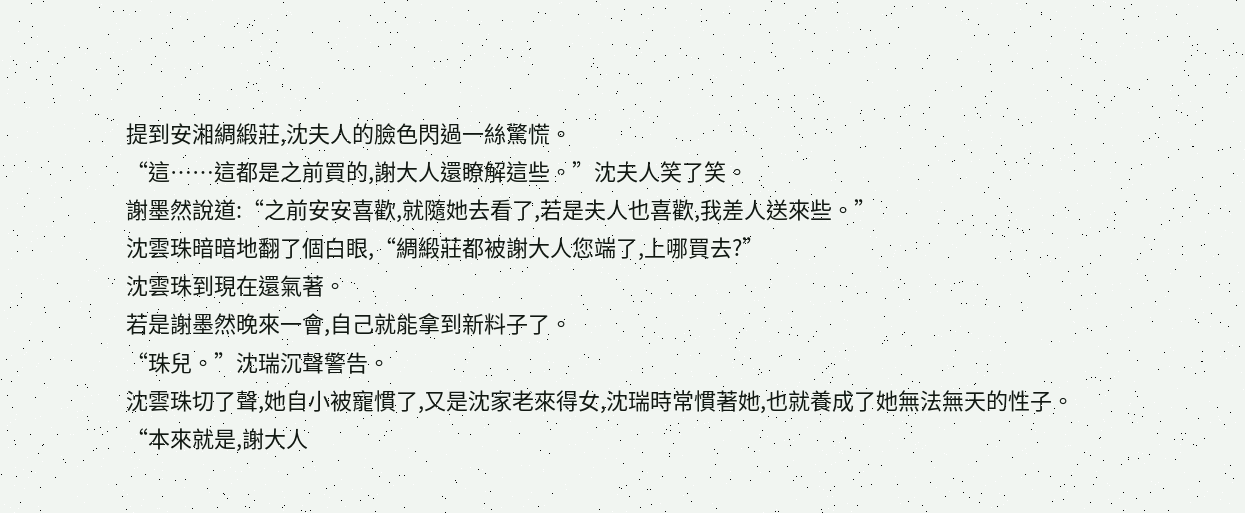提到安湘綢緞莊,沈夫人的臉色閃過一絲驚慌。
“這……這都是之前買的,謝大人還瞭解這些。”沈夫人笑了笑。
謝墨然說道:“之前安安喜歡,就隨她去看了,若是夫人也喜歡,我差人送來些。”
沈雲珠暗暗地翻了個白眼,“綢緞莊都被謝大人您端了,上哪買去?”
沈雲珠到現在還氣著。
若是謝墨然晚來一會,自己就能拿到新料子了。
“珠兒。”沈瑞沉聲警告。
沈雲珠切了聲,她自小被寵慣了,又是沈家老來得女,沈瑞時常慣著她,也就養成了她無法無天的性子。
“本來就是,謝大人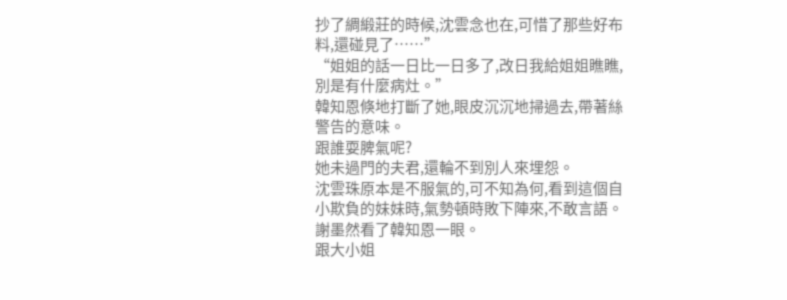抄了綢緞莊的時候,沈雲念也在,可惜了那些好布料,還碰見了……”
“姐姐的話一日比一日多了,改日我給姐姐瞧瞧,別是有什麼病灶。”
韓知恩倏地打斷了她,眼皮沉沉地掃過去,帶著絲警告的意味。
跟誰耍脾氣呢?
她未過門的夫君,還輪不到別人來埋怨。
沈雲珠原本是不服氣的,可不知為何,看到這個自小欺負的妹妹時,氣勢頓時敗下陣來,不敢言語。
謝墨然看了韓知恩一眼。
跟大小姐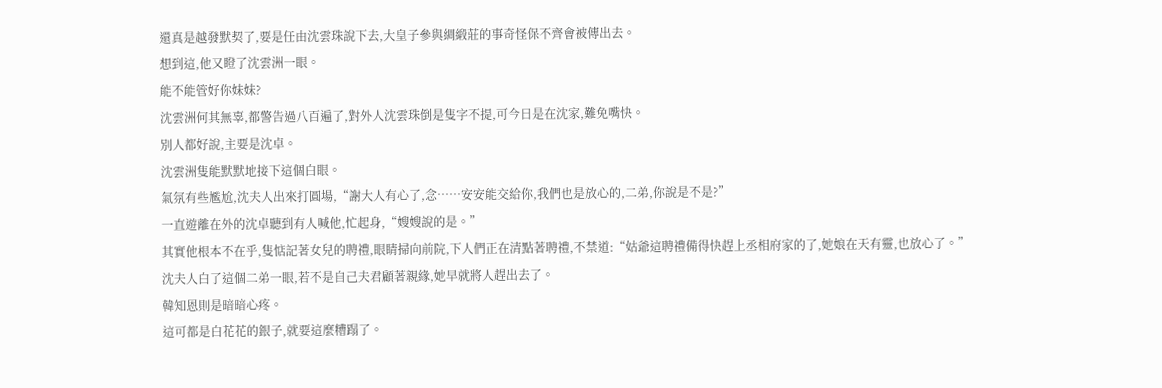還真是越發默契了,要是任由沈雲珠說下去,大皇子參與綢緞莊的事奇怪保不齊會被傳出去。
想到這,他又瞪了沈雲洲一眼。
能不能管好你妹妹?
沈雲洲何其無辜,都警告過八百遍了,對外人沈雲珠倒是隻字不提,可今日是在沈家,難免嘴快。
別人都好說,主要是沈卓。
沈雲洲隻能默默地接下這個白眼。
氣氛有些尷尬,沈夫人出來打圓場,“謝大人有心了,念……安安能交給你,我們也是放心的,二弟,你說是不是?”
一直遊離在外的沈卓聽到有人喊他,忙起身,“嫂嫂說的是。”
其實他根本不在乎,隻惦記著女兒的聘禮,眼睛掃向前院,下人們正在清點著聘禮,不禁道:“姑爺這聘禮備得快趕上丞相府家的了,她娘在天有靈,也放心了。”
沈夫人白了這個二弟一眼,若不是自己夫君顧著親緣,她早就將人趕出去了。
韓知恩則是暗暗心疼。
這可都是白花花的銀子,就要這麼糟蹋了。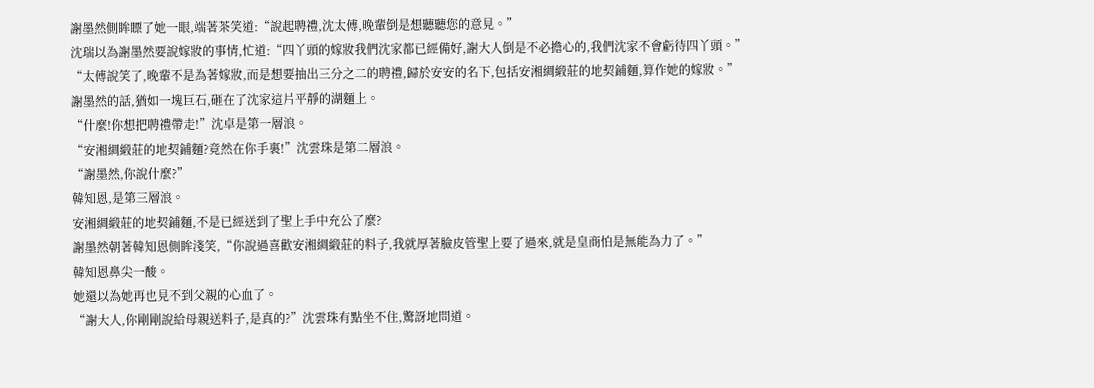謝墨然側眸瞟了她一眼,端著茶笑道:“說起聘禮,沈太傅,晚輩倒是想聽聽您的意見。”
沈瑞以為謝墨然要說嫁妝的事情,忙道:“四丫頭的嫁妝我們沈家都已經備好,謝大人倒是不必擔心的,我們沈家不會虧待四丫頭。”
“太傅說笑了,晚輩不是為著嫁妝,而是想要抽出三分之二的聘禮,歸於安安的名下,包括安湘綢緞莊的地契鋪麵,算作她的嫁妝。”
謝墨然的話,猶如一塊巨石,砸在了沈家這片平靜的湖麵上。
“什麼!你想把聘禮帶走!”沈卓是第一層浪。
“安湘綢緞莊的地契鋪麵?竟然在你手裏!”沈雲珠是第二層浪。
“謝墨然,你說什麼?”
韓知恩,是第三層浪。
安湘綢緞莊的地契鋪麵,不是已經送到了聖上手中充公了麼?
謝墨然朝著韓知恩側眸淺笑,“你說過喜歡安湘綢緞莊的料子,我就厚著臉皮管聖上要了過來,就是皇商怕是無能為力了。”
韓知恩鼻尖一酸。
她還以為她再也見不到父親的心血了。
“謝大人,你剛剛說給母親送料子,是真的?”沈雲珠有點坐不住,驚訝地問道。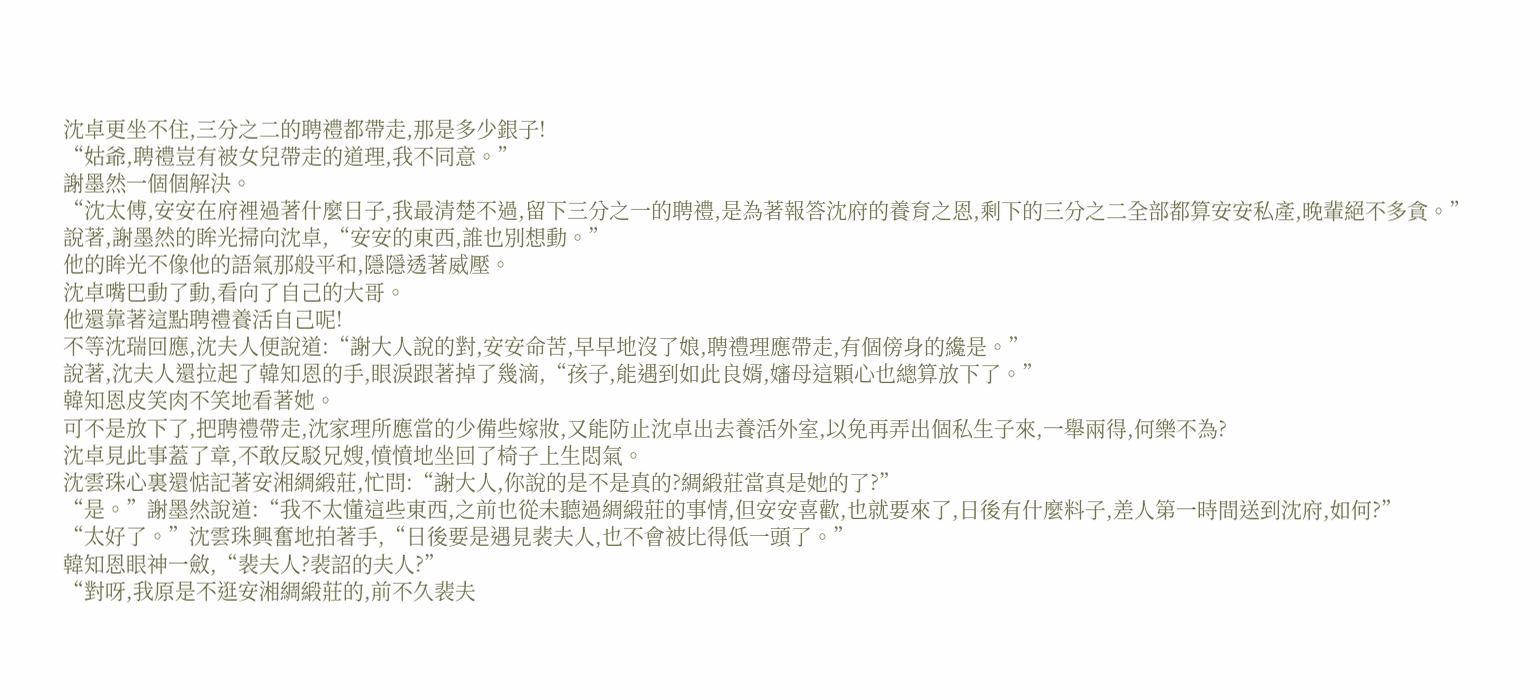沈卓更坐不住,三分之二的聘禮都帶走,那是多少銀子!
“姑爺,聘禮豈有被女兒帶走的道理,我不同意。”
謝墨然一個個解決。
“沈太傅,安安在府裡過著什麼日子,我最清楚不過,留下三分之一的聘禮,是為著報答沈府的養育之恩,剩下的三分之二全部都算安安私產,晚輩絕不多貪。”
說著,謝墨然的眸光掃向沈卓,“安安的東西,誰也別想動。”
他的眸光不像他的語氣那般平和,隱隱透著威壓。
沈卓嘴巴動了動,看向了自己的大哥。
他還靠著這點聘禮養活自己呢!
不等沈瑞回應,沈夫人便說道:“謝大人說的對,安安命苦,早早地沒了娘,聘禮理應帶走,有個傍身的纔是。”
說著,沈夫人還拉起了韓知恩的手,眼淚跟著掉了幾滴,“孩子,能遇到如此良婿,嬸母這顆心也總算放下了。”
韓知恩皮笑肉不笑地看著她。
可不是放下了,把聘禮帶走,沈家理所應當的少備些嫁妝,又能防止沈卓出去養活外室,以免再弄出個私生子來,一舉兩得,何樂不為?
沈卓見此事蓋了章,不敢反駁兄嫂,憤憤地坐回了椅子上生悶氣。
沈雲珠心裏還惦記著安湘綢緞莊,忙問:“謝大人,你說的是不是真的?綢緞莊當真是她的了?”
“是。”謝墨然說道:“我不太懂這些東西,之前也從未聽過綢緞莊的事情,但安安喜歡,也就要來了,日後有什麼料子,差人第一時間送到沈府,如何?”
“太好了。”沈雲珠興奮地拍著手,“日後要是遇見裴夫人,也不會被比得低一頭了。”
韓知恩眼神一斂,“裴夫人?裴詔的夫人?”
“對呀,我原是不逛安湘綢緞莊的,前不久裴夫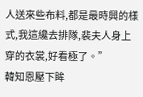人送來些布料,都是最時興的樣式,我這纔去排隊,裴夫人身上穿的衣裳,好看極了。”
韓知恩壓下眸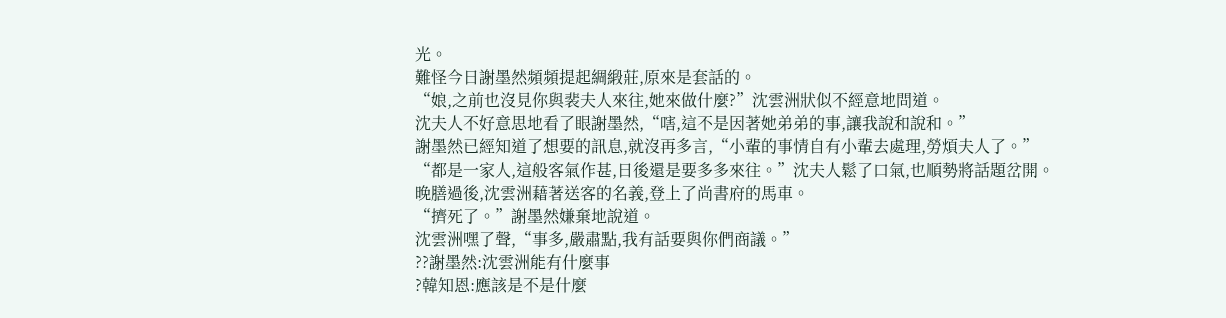光。
難怪今日謝墨然頻頻提起綢緞莊,原來是套話的。
“娘,之前也沒見你與裴夫人來往,她來做什麼?”沈雲洲狀似不經意地問道。
沈夫人不好意思地看了眼謝墨然,“嗐,這不是因著她弟弟的事,讓我說和說和。”
謝墨然已經知道了想要的訊息,就沒再多言,“小輩的事情自有小輩去處理,勞煩夫人了。”
“都是一家人,這般客氣作甚,日後還是要多多來往。”沈夫人鬆了口氣,也順勢將話題岔開。
晚膳過後,沈雲洲藉著送客的名義,登上了尚書府的馬車。
“擠死了。”謝墨然嫌棄地說道。
沈雲洲嘿了聲,“事多,嚴肅點,我有話要與你們商議。”
??謝墨然:沈雲洲能有什麼事
?韓知恩:應該是不是什麼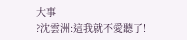大事
?沈雲洲:這我就不愛聽了!